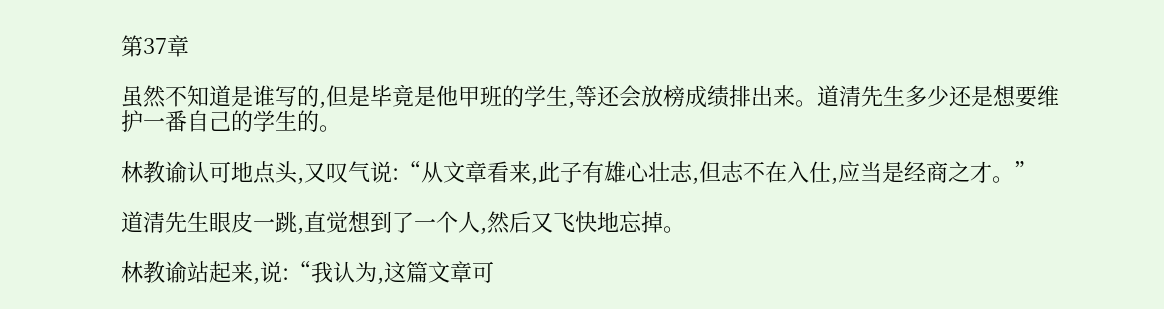第37章

虽然不知道是谁写的,但是毕竟是他甲班的学生,等还会放榜成绩排出来。道清先生多少还是想要维护一番自己的学生的。

林教谕认可地点头,又叹气说:“从文章看来,此子有雄心壮志,但志不在入仕,应当是经商之才。”

道清先生眼皮一跳,直觉想到了一个人,然后又飞快地忘掉。

林教谕站起来,说:“我认为,这篇文章可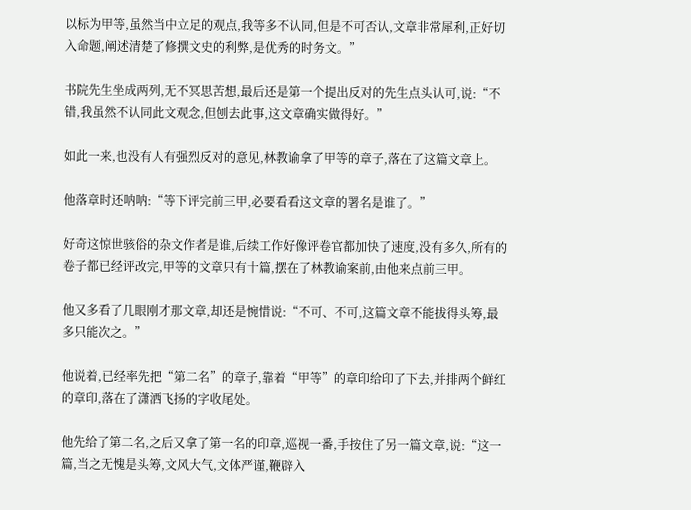以标为甲等,虽然当中立足的观点,我等多不认同,但是不可否认,文章非常犀利,正好切入命题,阐述清楚了修撰文史的利弊,是优秀的时务文。”

书院先生坐成两列,无不冥思苦想,最后还是第一个提出反对的先生点头认可,说:“不错,我虽然不认同此文观念,但刨去此事,这文章确实做得好。”

如此一来,也没有人有强烈反对的意见,林教谕拿了甲等的章子,落在了这篇文章上。

他落章时还呐呐:“等下评完前三甲,必要看看这文章的署名是谁了。”

好奇这惊世骇俗的杂文作者是谁,后续工作好像评卷官都加快了速度,没有多久,所有的卷子都已经评改完,甲等的文章只有十篇,摆在了林教谕案前,由他来点前三甲。

他又多看了几眼刚才那文章,却还是惋惜说:“不可、不可,这篇文章不能拔得头筹,最多只能次之。”

他说着,已经率先把“第二名”的章子,靠着“甲等”的章印给印了下去,并排两个鲜红的章印,落在了潇洒飞扬的字收尾处。

他先给了第二名,之后又拿了第一名的印章,巡视一番,手按住了另一篇文章,说:“这一篇,当之无愧是头筹,文风大气,文体严谨,鞭辟入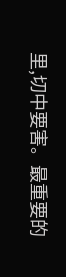里,切中要害。最重要的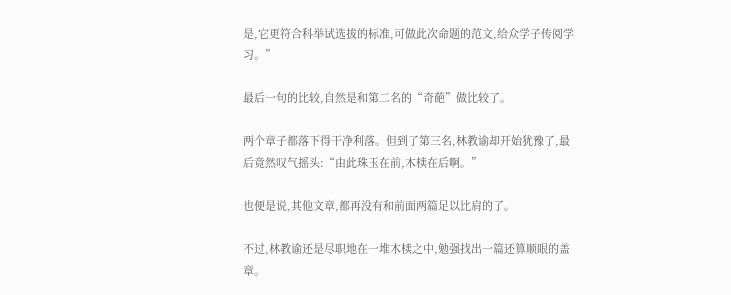是,它更符合科举试选拔的标准,可做此次命题的范文,给众学子传阅学习。”

最后一句的比较,自然是和第二名的“奇葩”做比较了。

两个章子都落下得干净利落。但到了第三名,林教谕却开始犹豫了,最后竟然叹气摇头:“由此珠玉在前,木椟在后啊。”

也便是说,其他文章,都再没有和前面两篇足以比肩的了。

不过,林教谕还是尽职地在一堆木椟之中,勉强找出一篇还算顺眼的盖章。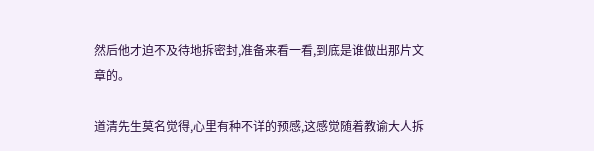然后他才迫不及待地拆密封,准备来看一看,到底是谁做出那片文章的。

道清先生莫名觉得,心里有种不详的预感,这感觉随着教谕大人拆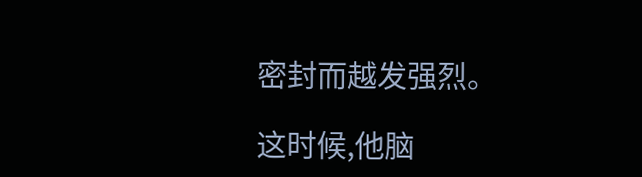密封而越发强烈。

这时候,他脑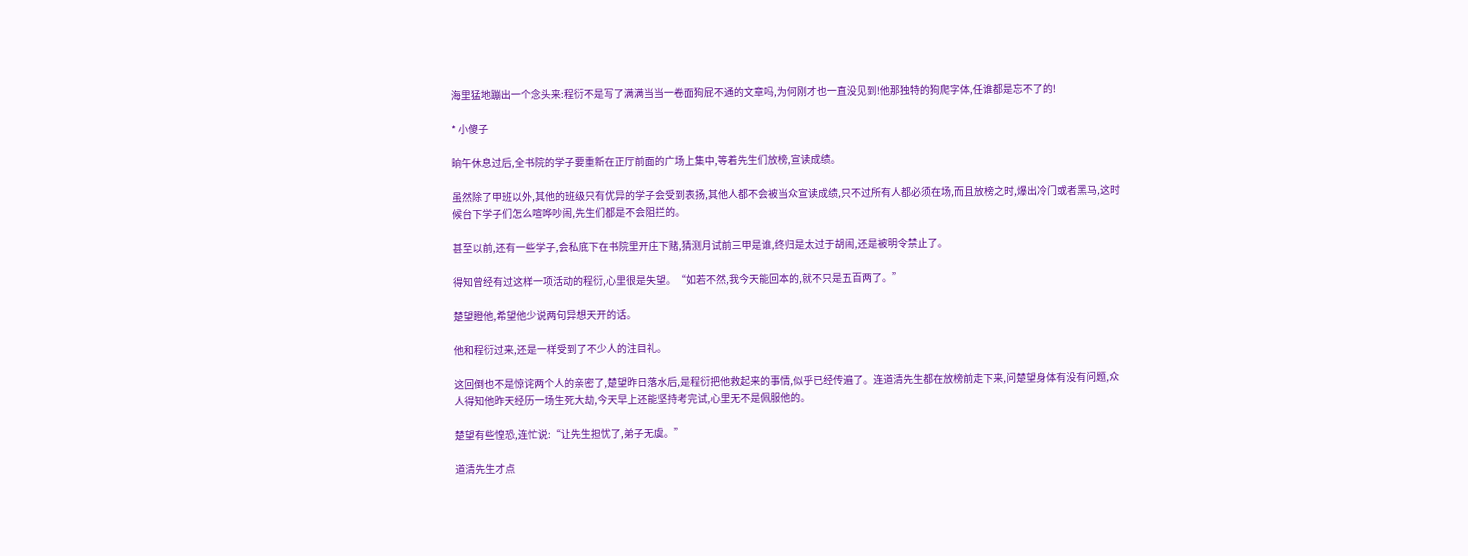海里猛地蹦出一个念头来:程衍不是写了满满当当一卷面狗屁不通的文章吗,为何刚才也一直没见到!他那独特的狗爬字体,任谁都是忘不了的!

* 小傻子

晌午休息过后,全书院的学子要重新在正厅前面的广场上集中,等着先生们放榜,宣读成绩。

虽然除了甲班以外,其他的班级只有优异的学子会受到表扬,其他人都不会被当众宣读成绩,只不过所有人都必须在场,而且放榜之时,爆出冷门或者黑马,这时候台下学子们怎么喧哗吵闹,先生们都是不会阻拦的。

甚至以前,还有一些学子,会私底下在书院里开庄下赌,猜测月试前三甲是谁,终归是太过于胡闹,还是被明令禁止了。

得知曾经有过这样一项活动的程衍,心里很是失望。“如若不然,我今天能回本的,就不只是五百两了。”

楚望瞪他,希望他少说两句异想天开的话。

他和程衍过来,还是一样受到了不少人的注目礼。

这回倒也不是惊诧两个人的亲密了,楚望昨日落水后,是程衍把他救起来的事情,似乎已经传遍了。连道清先生都在放榜前走下来,问楚望身体有没有问题,众人得知他昨天经历一场生死大劫,今天早上还能坚持考完试,心里无不是佩服他的。

楚望有些惶恐,连忙说:“让先生担忧了,弟子无虞。”

道清先生才点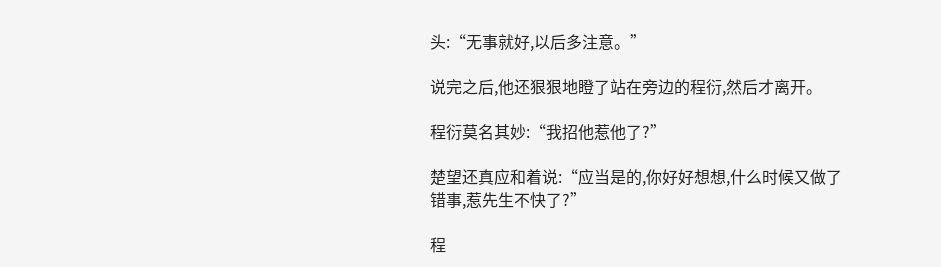头:“无事就好,以后多注意。”

说完之后,他还狠狠地瞪了站在旁边的程衍,然后才离开。

程衍莫名其妙:“我招他惹他了?”

楚望还真应和着说:“应当是的,你好好想想,什么时候又做了错事,惹先生不快了?”

程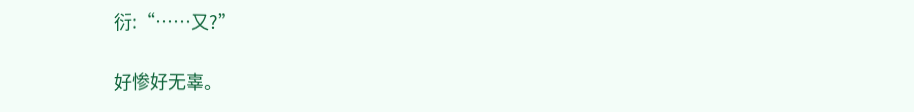衍:“……又?”

好惨好无辜。